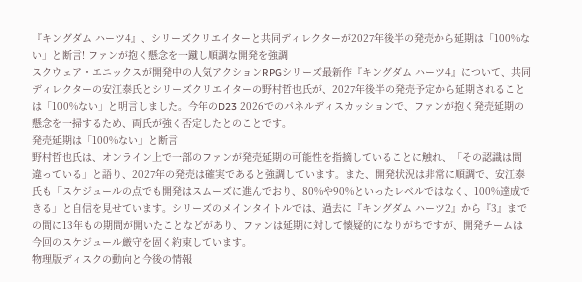『キングダム ハーツ4』、シリーズクリエイターと共同ディレクターが2027年後半の発売から延期は「100%ない」と断言! ファンが抱く懸念を一蹴し順調な開発を強調
スクウェア・エニックスが開発中の人気アクションRPGシリーズ最新作『キングダム ハーツ4』について、共同ディレクターの安江泰氏とシリーズクリエイターの野村哲也氏が、2027年後半の発売予定から延期されることは「100%ない」と明言しました。今年のD23 2026でのパネルディスカッションで、ファンが抱く発売延期の懸念を一掃するため、両氏が強く否定したとのことです。
発売延期は「100%ない」と断言
野村哲也氏は、オンライン上で一部のファンが発売延期の可能性を指摘していることに触れ、「その認識は間違っている」と語り、2027年の発売は確実であると強調しています。また、開発状況は非常に順調で、安江泰氏も「スケジュールの点でも開発はスムーズに進んでおり、80%や90%といったレベルではなく、100%達成できる」と自信を見せています。シリーズのメインタイトルでは、過去に『キングダム ハーツ2』から『3』までの間に13年もの期間が開いたことなどがあり、ファンは延期に対して懐疑的になりがちですが、開発チームは今回のスケジュール厳守を固く約束しています。
物理版ディスクの動向と今後の情報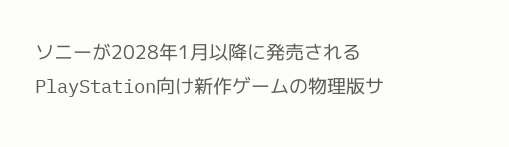ソニーが2028年1月以降に発売されるPlayStation向け新作ゲームの物理版サ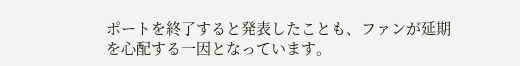ポートを終了すると発表したことも、ファンが延期を心配する一因となっています。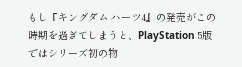もし『キングダム ハーツ4』の発売がこの時期を過ぎてしまうと、PlayStation 5版ではシリーズ初の物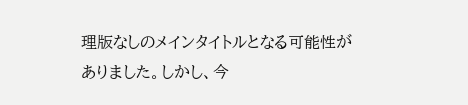理版なしのメインタイトルとなる可能性がありました。しかし、今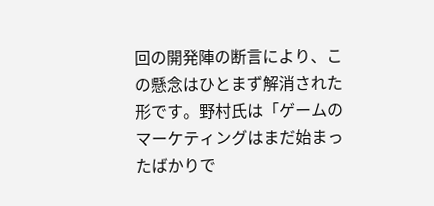回の開発陣の断言により、この懸念はひとまず解消された形です。野村氏は「ゲームのマーケティングはまだ始まったばかりで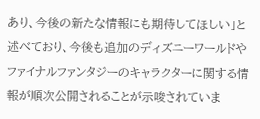あり、今後の新たな情報にも期待してほしい」と述べており、今後も追加のディズニーワールドやファイナルファンタジーのキャラクターに関する情報が順次公開されることが示唆されていま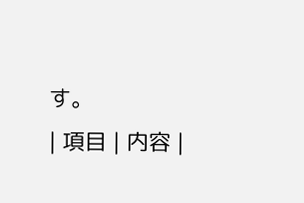す。
| 項目 | 内容 |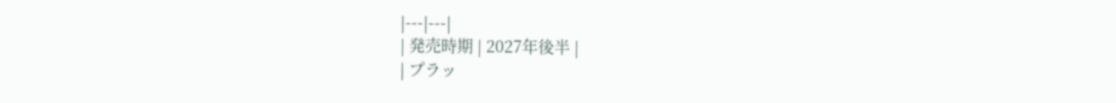|---|---|
| 発売時期 | 2027年後半 |
| プラッ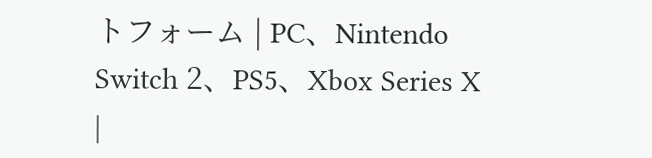トフォーム | PC、Nintendo Switch 2、PS5、Xbox Series X |